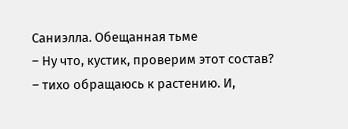Саниэлла. Обещанная тьме
– Ну что, кустик, проверим этот состав? – тихо обращаюсь к растению. И,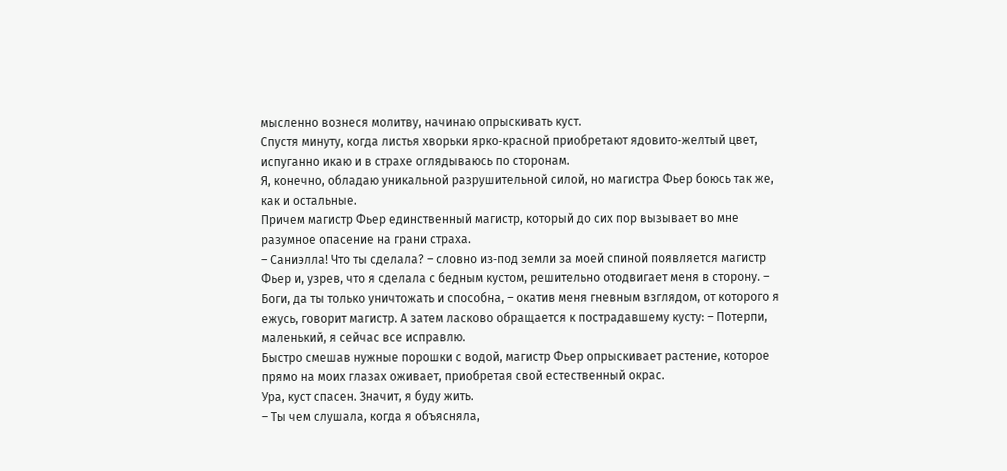мысленно вознеся молитву, начинаю опрыскивать куст.
Спустя минуту, когда листья хворьки ярко‑красной приобретают ядовито‑желтый цвет, испуганно икаю и в страхе оглядываюсь по сторонам.
Я, конечно, обладаю уникальной разрушительной силой, но магистра Фьер боюсь так же, как и остальные.
Причем магистр Фьер единственный магистр, который до сих пор вызывает во мне разумное опасение на грани страха.
– Саниэлла! Что ты сделала? – словно из‑под земли за моей спиной появляется магистр Фьер и, узрев, что я сделала с бедным кустом, решительно отодвигает меня в сторону. – Боги, да ты только уничтожать и способна, – окатив меня гневным взглядом, от которого я ежусь, говорит магистр. А затем ласково обращается к пострадавшему кусту: – Потерпи, маленький, я сейчас все исправлю.
Быстро смешав нужные порошки с водой, магистр Фьер опрыскивает растение, которое прямо на моих глазах оживает, приобретая свой естественный окрас.
Ура, куст спасен. Значит, я буду жить.
– Ты чем слушала, когда я объясняла,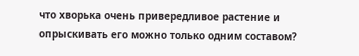что хворька очень привередливое растение и опрыскивать его можно только одним составом?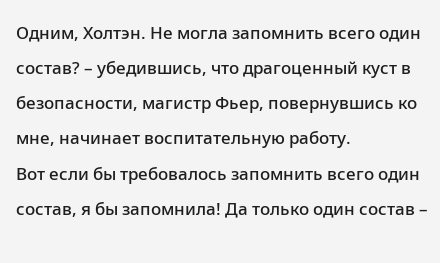Одним, Холтэн. Не могла запомнить всего один состав? – убедившись, что драгоценный куст в безопасности, магистр Фьер, повернувшись ко мне, начинает воспитательную работу.
Вот если бы требовалось запомнить всего один состав, я бы запомнила! Да только один состав –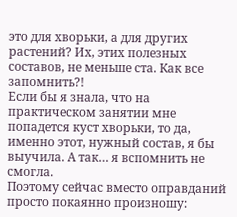это для хворьки, а для других растений? Их, этих полезных составов, не меньше ста. Как все запомнить?!
Если бы я знала, что на практическом занятии мне попадется куст хворьки, то да, именно этот, нужный состав, я бы выучила. А так… я вспомнить не смогла.
Поэтому сейчас вместо оправданий просто покаянно произношу: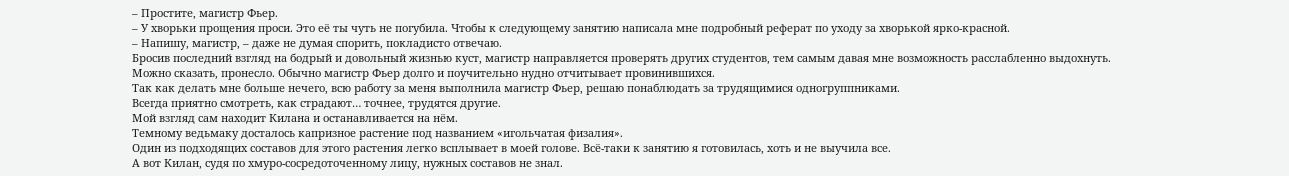– Простите, магистр Фьер.
– У хворьки прощения проси. Это её ты чуть не погубила. Чтобы к следующему занятию написала мне подробный реферат по уходу за хворькой ярко‑красной.
– Напишу, магистр, – даже не думая спорить, покладисто отвечаю.
Бросив последний взгляд на бодрый и довольный жизнью куст, магистр направляется проверять других студентов, тем самым давая мне возможность расслабленно выдохнуть.
Можно сказать, пронесло. Обычно магистр Фьер долго и поучительно нудно отчитывает провинившихся.
Так как делать мне больше нечего, всю работу за меня выполнила магистр Фьер, решаю понаблюдать за трудящимися одногруппниками.
Всегда приятно смотреть, как страдают… точнее, трудятся другие.
Мой взгляд сам находит Килана и останавливается на нём.
Темному ведьмаку досталось капризное растение под названием «игольчатая физалия».
Один из подходящих составов для этого растения легко всплывает в моей голове. Всё‑таки к занятию я готовилась, хоть и не выучила все.
А вот Килан, судя по хмуро‑сосредоточенному лицу, нужных составов не знал.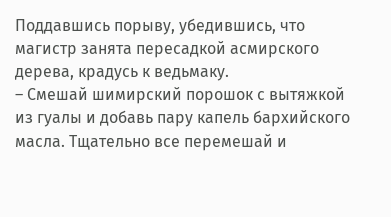Поддавшись порыву, убедившись, что магистр занята пересадкой асмирского дерева, крадусь к ведьмаку.
– Смешай шимирский порошок с вытяжкой из гуалы и добавь пару капель бархийского масла. Тщательно все перемешай и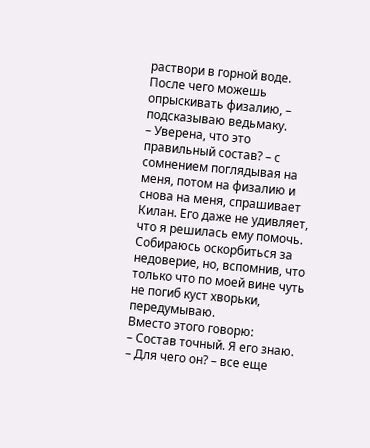раствори в горной воде. После чего можешь опрыскивать физалию, – подсказываю ведьмаку.
– Уверена, что это правильный состав? – с сомнением поглядывая на меня, потом на физалию и снова на меня, спрашивает Килан. Его даже не удивляет, что я решилась ему помочь.
Собираюсь оскорбиться за недоверие, но, вспомнив, что только что по моей вине чуть не погиб куст хворьки, передумываю.
Вместо этого говорю:
– Состав точный. Я его знаю.
– Для чего он? – все еще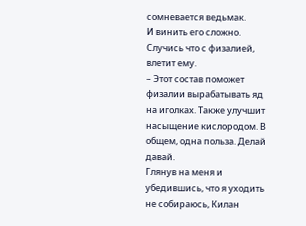сомневается ведьмак.
И винить его сложно. Случись что с физалией, влетит ему.
– Этот состав поможет физалии вырабатывать яд на иголках. Также улучшит насыщение кислородом. В общем, одна польза. Делай давай.
Глянув на меня и убедившись, что я уходить не собираюсь, Килан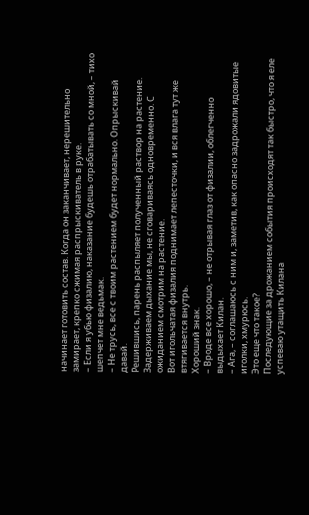начинает готовить состав. Когда он заканчивает, нерешительно замирает, крепко сжимая распрыскиватель в руке.
– Если я убью физалию, наказание будешь отрабатывать со мной, – тихо шепчет мне ведьмак.
– Не трусь, все с твоим растением будет нормально. Опрыскивай давай.
Решившись, парень распыляет полученный раствор на растение.
Задерживаем дыхание мы, не сговариваясь одновременно. С ожиданием смотрим на растение.
Вот игольчатая физалия поднимает лепесточки, и вся влага тут же втягивается внутрь.
Хороший знак.
– Вроде все хорошо, – не отрывая глаз от физалии, облегченно выдыхает Килан.
– Ага, – соглашаюсь с ним и, заметив, как опасно задрожали ядовитые иголки, хмурюсь.
Это еще что такое?
Последующие за дрожанием события происходят так быстро, что я еле успеваю утащить Килана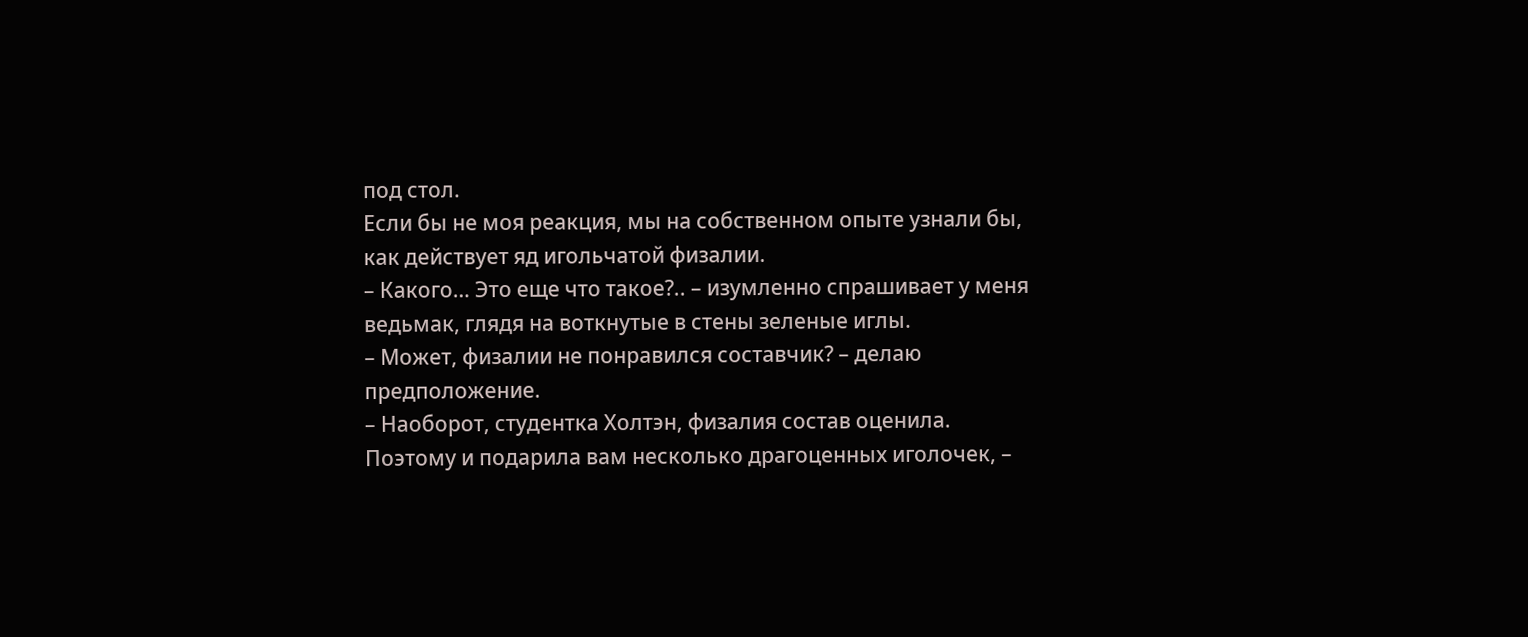под стол.
Если бы не моя реакция, мы на собственном опыте узнали бы, как действует яд игольчатой физалии.
– Какого… Это еще что такое?.. – изумленно спрашивает у меня ведьмак, глядя на воткнутые в стены зеленые иглы.
– Может, физалии не понравился составчик? – делаю предположение.
– Наоборот, студентка Холтэн, физалия состав оценила. Поэтому и подарила вам несколько драгоценных иголочек, –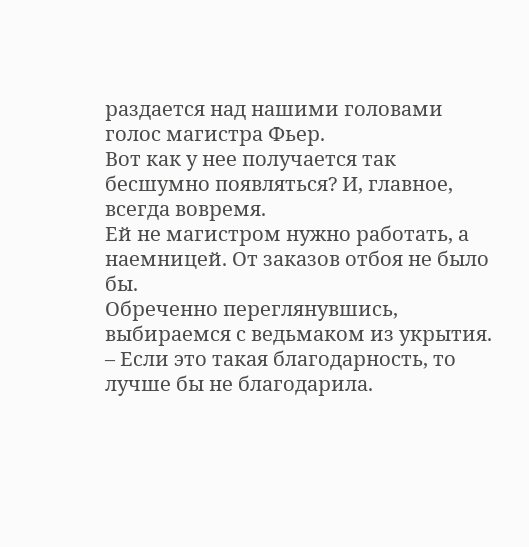раздается над нашими головами голос магистра Фьер.
Вот как у нее получается так бесшумно появляться? И, главное, всегда вовремя.
Ей не магистром нужно работать, а наемницей. От заказов отбоя не было бы.
Обреченно переглянувшись, выбираемся с ведьмаком из укрытия.
– Если это такая благодарность, то лучше бы не благодарила.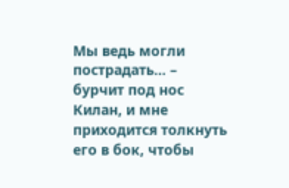Мы ведь могли пострадать… – бурчит под нос Килан, и мне приходится толкнуть его в бок, чтобы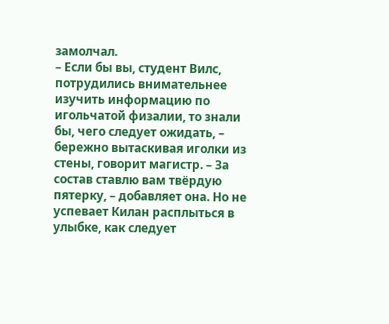замолчал.
– Если бы вы, студент Вилс, потрудились внимательнее изучить информацию по игольчатой физалии, то знали бы, чего следует ожидать, – бережно вытаскивая иголки из стены, говорит магистр. – За состав ставлю вам твёрдую пятерку, – добавляет она. Но не успевает Килан расплыться в улыбке, как следует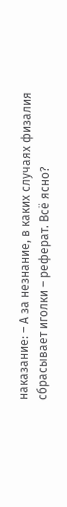наказание: – А за незнание, в каких случаях физалия сбрасывает иголки – реферат. Всё ясно?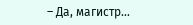– Да, магистр…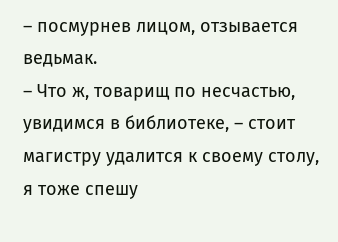– посмурнев лицом, отзывается ведьмак.
– Что ж, товарищ по несчастью, увидимся в библиотеке, – стоит магистру удалится к своему столу, я тоже спешу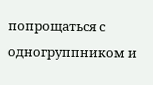попрощаться с одногруппником и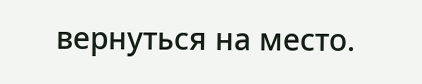вернуться на место.